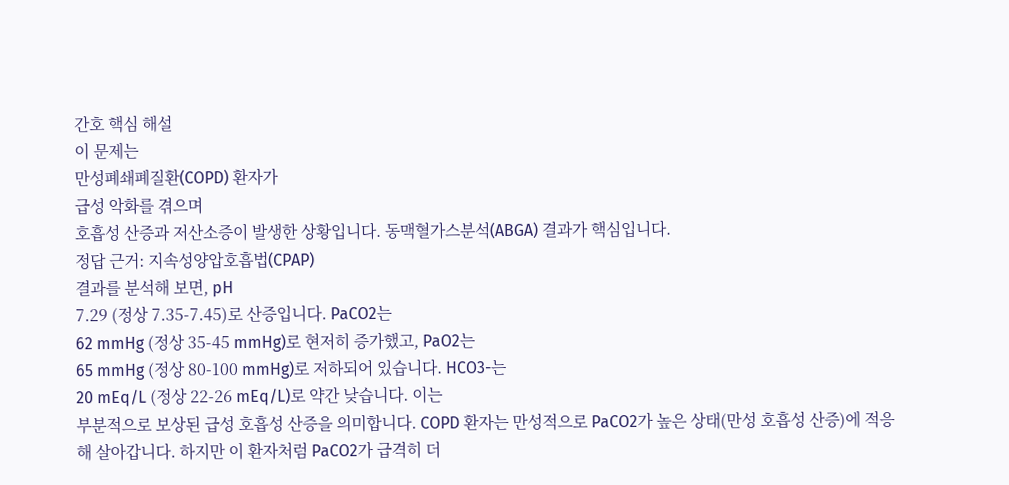간호 핵심 해설
이 문제는
만성폐쇄폐질환(COPD) 환자가
급성 악화를 겪으며
호흡성 산증과 저산소증이 발생한 상황입니다. 동맥혈가스분석(ABGA) 결과가 핵심입니다.
정답 근거: 지속성양압호흡법(CPAP)
결과를 분석해 보면, pH
7.29 (정상 7.35-7.45)로 산증입니다. PaCO2는
62 mmHg (정상 35-45 mmHg)로 현저히 증가했고, PaO2는
65 mmHg (정상 80-100 mmHg)로 저하되어 있습니다. HCO3-는
20 mEq/L (정상 22-26 mEq/L)로 약간 낮습니다. 이는
부분적으로 보상된 급성 호흡성 산증을 의미합니다. COPD 환자는 만성적으로 PaCO2가 높은 상태(만성 호흡성 산증)에 적응해 살아갑니다. 하지만 이 환자처럼 PaCO2가 급격히 더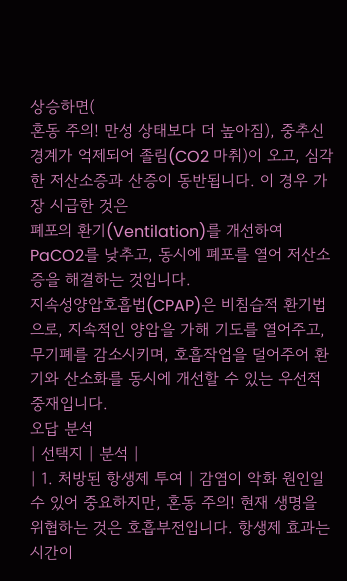상승하면(
혼동 주의! 만성 상태보다 더 높아짐), 중추신경계가 억제되어 졸림(CO2 마취)이 오고, 심각한 저산소증과 산증이 동반됩니다. 이 경우 가장 시급한 것은
폐포의 환기(Ventilation)를 개선하여 PaCO2를 낮추고, 동시에 폐포를 열어 저산소증을 해결하는 것입니다.
지속성양압호흡법(CPAP)은 비침습적 환기법으로, 지속적인 양압을 가해 기도를 열어주고, 무기폐를 감소시키며, 호흡작업을 덜어주어 환기와 산소화를 동시에 개선할 수 있는 우선적 중재입니다.
오답 분석
| 선택지 | 분석 |
| 1. 처방된 항생제 투여 | 감염이 악화 원인일 수 있어 중요하지만, 혼동 주의! 현재 생명을 위협하는 것은 호흡부전입니다. 항생제 효과는 시간이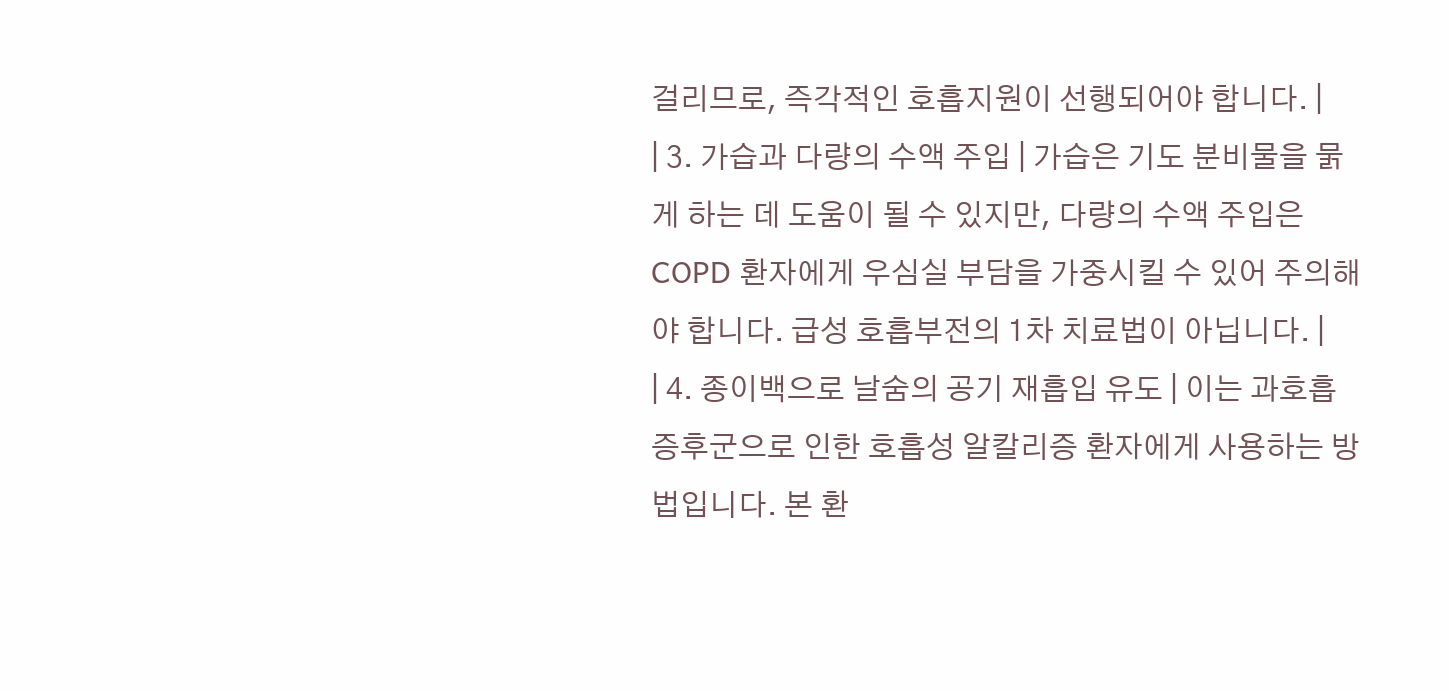걸리므로, 즉각적인 호흡지원이 선행되어야 합니다. |
| 3. 가습과 다량의 수액 주입 | 가습은 기도 분비물을 묽게 하는 데 도움이 될 수 있지만, 다량의 수액 주입은 COPD 환자에게 우심실 부담을 가중시킬 수 있어 주의해야 합니다. 급성 호흡부전의 1차 치료법이 아닙니다. |
| 4. 종이백으로 날숨의 공기 재흡입 유도 | 이는 과호흡 증후군으로 인한 호흡성 알칼리증 환자에게 사용하는 방법입니다. 본 환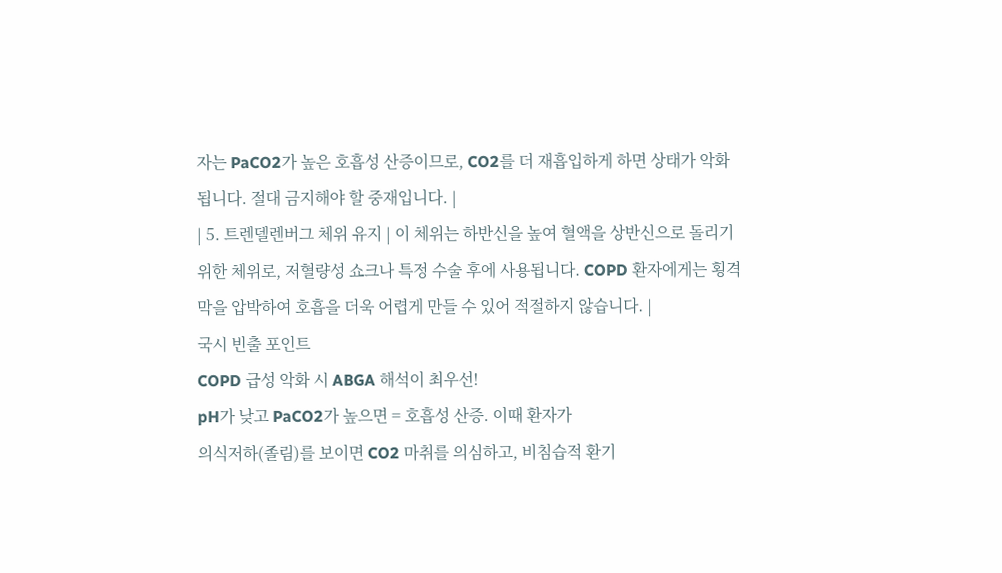자는 PaCO2가 높은 호흡성 산증이므로, CO2를 더 재흡입하게 하면 상태가 악화됩니다. 절대 금지해야 할 중재입니다. |
| 5. 트렌델렌버그 체위 유지 | 이 체위는 하반신을 높여 혈액을 상반신으로 돌리기 위한 체위로, 저혈량성 쇼크나 특정 수술 후에 사용됩니다. COPD 환자에게는 횡격막을 압박하여 호흡을 더욱 어렵게 만들 수 있어 적절하지 않습니다. |
국시 빈출 포인트
COPD 급성 악화 시 ABGA 해석이 최우선!
pH가 낮고 PaCO2가 높으면 = 호흡성 산증. 이때 환자가
의식저하(졸림)를 보이면 CO2 마취를 의심하고, 비침습적 환기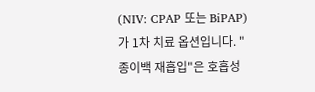(NIV: CPAP 또는 BiPAP)가 1차 치료 옵션입니다. "종이백 재흡입"은 호흡성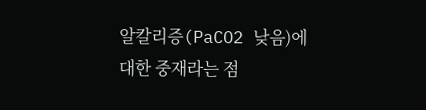알칼리증(PaCO2 낮음)에 대한 중재라는 점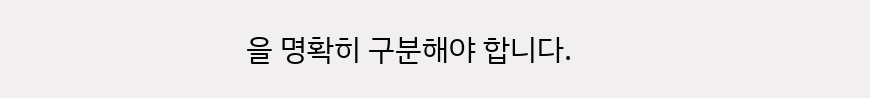을 명확히 구분해야 합니다.